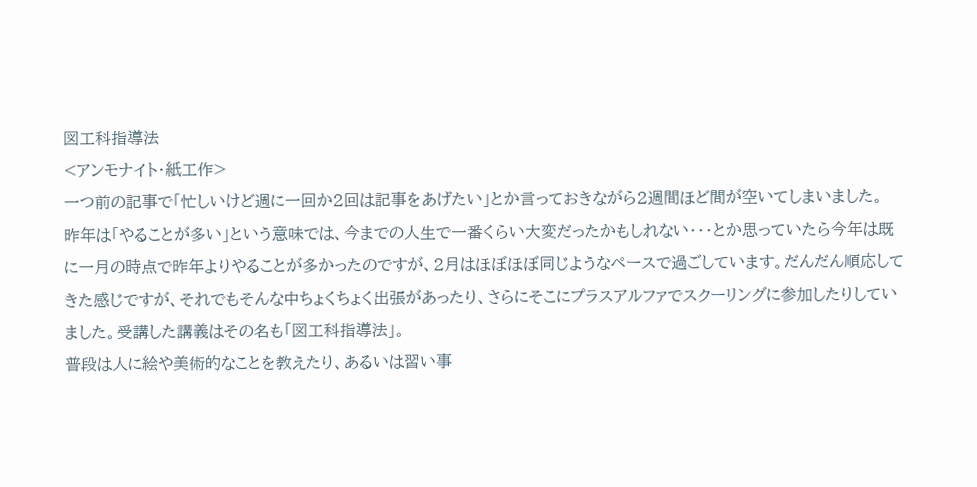図工科指導法
<アンモナイト・紙工作>
一つ前の記事で「忙しいけど週に一回か2回は記事をあげたい」とか言っておきながら2週間ほど間が空いてしまいました。
昨年は「やることが多い」という意味では、今までの人生で一番くらい大変だったかもしれない・・・とか思っていたら今年は既に一月の時点で昨年よりやることが多かったのですが、2月はほぼほぼ同じようなペースで過ごしています。だんだん順応してきた感じですが、それでもそんな中ちょくちょく出張があったり、さらにそこにプラスアルファでスクーリングに参加したりしていました。受講した講義はその名も「図工科指導法」。
普段は人に絵や美術的なことを教えたり、あるいは習い事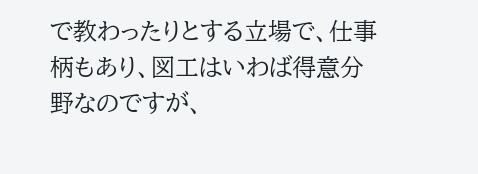で教わったりとする立場で、仕事柄もあり、図工はいわば得意分野なのですが、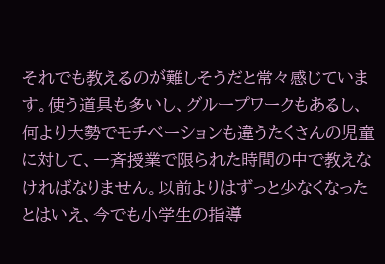それでも教えるのが難しそうだと常々感じています。使う道具も多いし、グループワークもあるし、何より大勢でモチベーションも違うたくさんの児童に対して、一斉授業で限られた時間の中で教えなければなりません。以前よりはずっと少なくなったとはいえ、今でも小学生の指導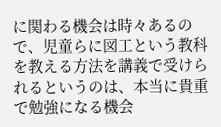に関わる機会は時々あるので、児童らに図工という教科を教える方法を講義で受けられるというのは、本当に貴重で勉強になる機会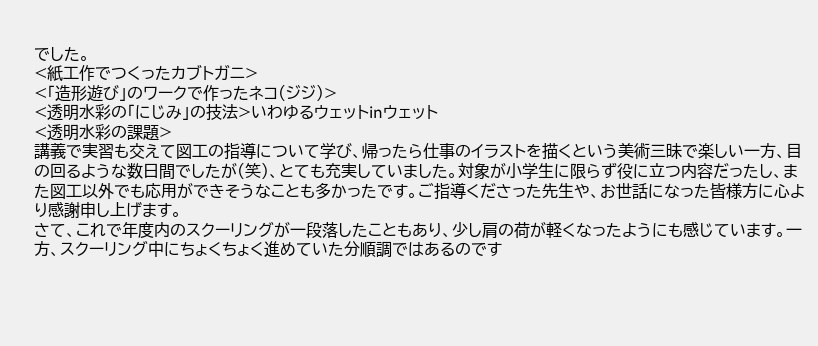でした。
<紙工作でつくったカブトガニ>
<「造形遊び」のワークで作ったネコ(ジジ)>
<透明水彩の「にじみ」の技法>いわゆるウェットinウェット
<透明水彩の課題>
講義で実習も交えて図工の指導について学び、帰ったら仕事のイラストを描くという美術三昧で楽しい一方、目の回るような数日間でしたが(笑)、とても充実していました。対象が小学生に限らず役に立つ内容だったし、また図工以外でも応用ができそうなことも多かったです。ご指導くださった先生や、お世話になった皆様方に心より感謝申し上げます。
さて、これで年度内のスクーリングが一段落したこともあり、少し肩の荷が軽くなったようにも感じています。一方、スクーリング中にちょくちょく進めていた分順調ではあるのです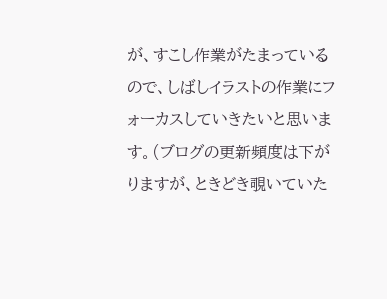が、すこし作業がたまっているので、しばしイラストの作業にフォーカスしていきたいと思います。(ブログの更新頻度は下がりますが、ときどき覗いていた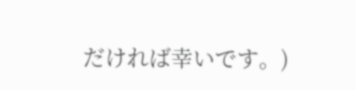だければ幸いです。)